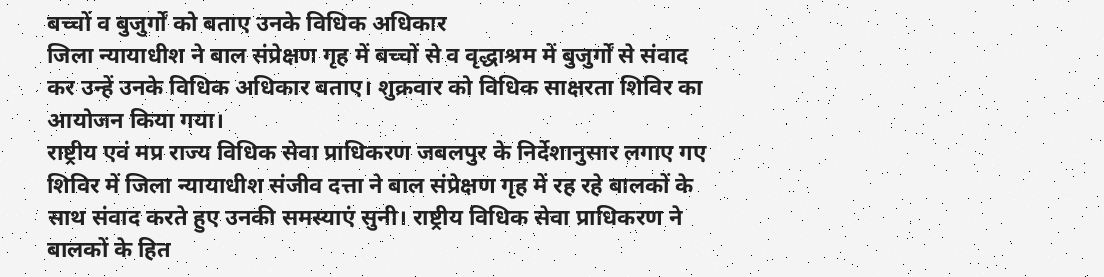बच्चों व बुजुर्गों को बताए उनके विधिक अधिकार
जिला न्यायाधीश ने बाल संप्रेक्षण गृह में बच्चों से व वृद्धाश्रम में बुजुर्गों से संवाद कर उन्हें उनके विधिक अधिकार बताए। शुक्रवार को विधिक साक्षरता शिविर का आयोजन किया गया।
राष्ट्रीय एवं मप्र राज्य विधिक सेवा प्राधिकरण जबलपुर के निर्देशानुसार लगाए गए शिविर में जिला न्यायाधीश संजीव दत्ता ने बाल संप्रेक्षण गृह में रह रहे बालकों के साथ संवाद करते हुए उनकी समस्याएं सुनी। राष्ट्रीय विधिक सेवा प्राधिकरण ने बालकों के हित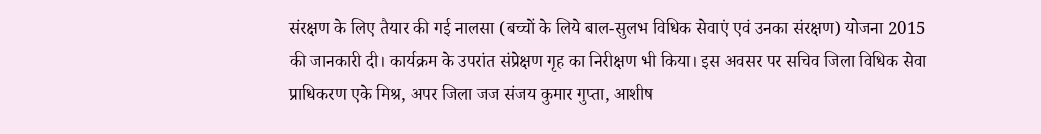संरक्षण के लिए तैयार की गई नालसा (बच्चों के लिये बाल-सुलभ विधिक सेवाएं एवं उनका संरक्षण) योजना 2015 की जानकारी दी। कार्यक्रम के उपरांत संप्रेक्षण गृह का निरीक्षण भी किया। इस अवसर पर सचिव जिला विधिक सेवा प्राधिकरण एके मिश्र, अपर जिला जज संजय कुमार गुप्ता, आशीष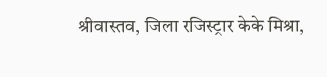श्रीवास्तव, जिला रजिस्ट्रार केके मिश्रा,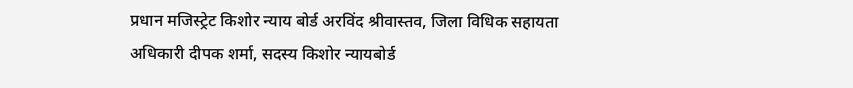प्रधान मजिस्ट्रेट किशोर न्याय बोर्ड अरविंद श्रीवास्तव, जिला विधिक सहायता अधिकारी दीपक शर्मा, सदस्य किशोर न्यायबोर्ड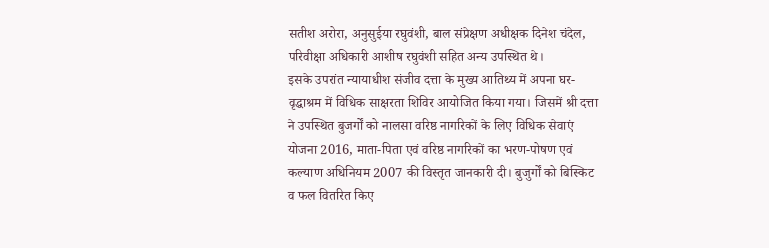सतीश अरोरा, अनुसुईया रघुवंशी, बाल संप्रेक्षण अधीक्षक दिनेश चंदेल, परिवीक्षा अधिकारी आशीष रघुवंशी सहित अन्य उपस्थित थे।
इसके उपरांत न्यायाधीश संजीव दत्ता के मुख्य आतिथ्य में अपना घर-वृद्धाश्रम में विधिक साक्षरता शिविर आयोजित किया गया। जिसमें श्री दत्ता ने उपस्थित बुजर्गों को नालसा वरिष्ठ नागरिकों के लिए विधिक सेवाएं योजना 2016, माता-पिता एवं वरिष्ठ नागरिकों का भरण-पोषण एवं कल्याण अधिनियम 2007 की विस्तृत जानकारी दी। बुजुर्गों को बिस्किट व फल वितरित किए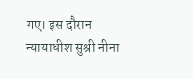गए। इस दौरान न्यायाधीश सुश्री नीना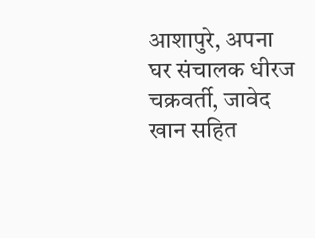आशापुरे, अपना घर संचालक धीरज चक्रवर्ती, जावेद खान सहित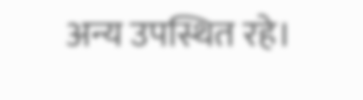अन्य उपस्थित रहे।